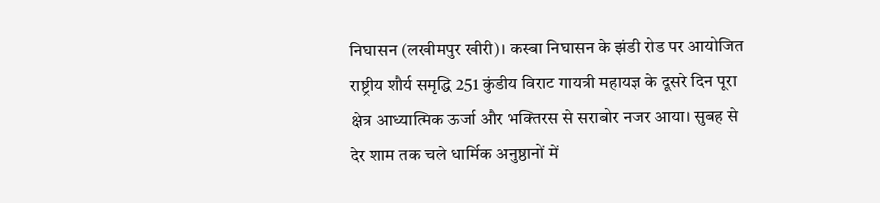निघासन (लखीमपुर खीरी)। कस्बा निघासन के झंडी रोड पर आयोजित राष्ट्रीय शौर्य समृद्धि 251 कुंडीय विराट गायत्री महायज्ञ के दूसरे दिन पूरा क्षेत्र आध्यात्मिक ऊर्जा और भक्तिरस से सराबोर नजर आया। सुबह से देर शाम तक चले धार्मिक अनुष्ठानों में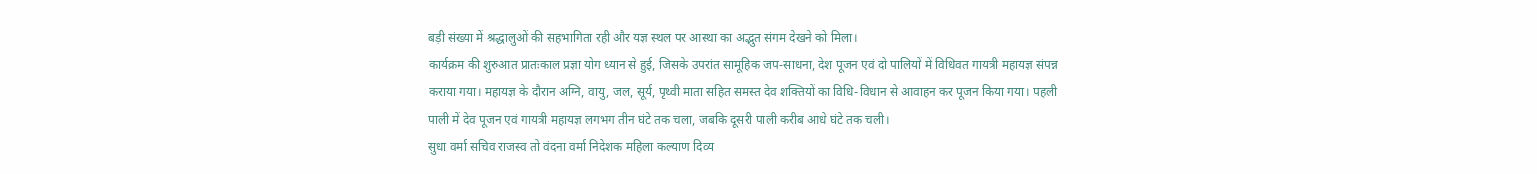बड़ी संख्या में श्रद्धालुओं की सहभागिता रही और यज्ञ स्थल पर आस्था का अद्भुत संगम देखने को मिला।
कार्यक्रम की शुरुआत प्रातःकाल प्रज्ञा योग ध्यान से हुई, जिसके उपरांत सामूहिक जप-साधना, देश पूजन एवं दो पालियों में विधिवत गायत्री महायज्ञ संपन्न कराया गया। महायज्ञ के दौरान अग्नि, वायु, जल, सूर्य, पृथ्वी माता सहित समस्त देव शक्तियों का विधि-विधान से आवाहन कर पूजन किया गया। पहली पाली में देव पूजन एवं गायत्री महायज्ञ लगभग तीन घंटे तक चला, जबकि दूसरी पाली करीब आधे घंटे तक चली।
सुधा वर्मा सचिव राजस्व तो वंदना वर्मा निदेशक महिला कल्याण दिव्य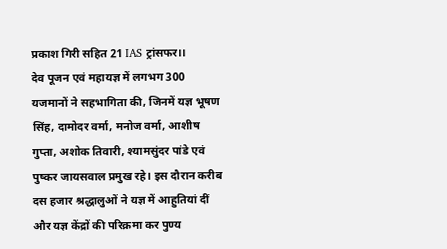प्रकाश गिरी सहित 21 IAS ट्रांसफर।।
देव पूजन एवं महायज्ञ में लगभग 300 यजमानों ने सहभागिता की, जिनमें यज्ञ भूषण सिंह, दामोदर वर्मा, मनोज वर्मा, आशीष गुप्ता, अशोक तिवारी, श्यामसुंदर पांडे एवं पुष्कर जायसवाल प्रमुख रहे। इस दौरान करीब दस हजार श्रद्धालुओं ने यज्ञ में आहुतियां दीं और यज्ञ केंद्रों की परिक्रमा कर पुण्य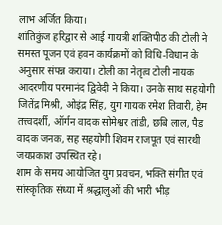लाभ अर्जित किया।
शांतिकुंज हरिद्वार से आई गायत्री शक्तिपीठ की टोली ने समस्त पूजन एवं हवन कार्यक्रमों को विधि-विधान के अनुसार संपन्न कराया। टोली का नेतृत्व टोली नायक आदरणीय परमानंद द्विवेदी ने किया। उनके साथ सहयोगी जितेंद्र मिश्री, ओइंद्र सिंह, युग गायक रमेश तिवारी, हेम तत्त्वदर्शी, ऑर्गन वादक सोमेश्वर तांडी, छबि लाल, पैड वादक जनक, सह सहयोगी शिवम राजपूत एवं सारथी जयप्रकाश उपस्थित रहे।
शाम के समय आयोजित युग प्रवचन, भक्ति संगीत एवं सांस्कृतिक संध्या में श्रद्धालुओं की भारी भीड़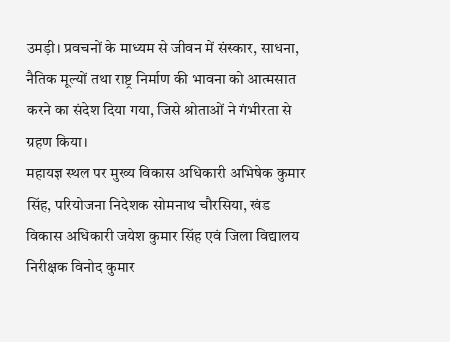उमड़ी। प्रवचनों के माध्यम से जीवन में संस्कार, साधना, नैतिक मूल्यों तथा राष्ट्र निर्माण की भावना को आत्मसात करने का संदेश दिया गया, जिसे श्रोताओं ने गंभीरता से ग्रहण किया।
महायज्ञ स्थल पर मुख्य विकास अधिकारी अभिषेक कुमार सिंह, परियोजना निदेशक सोमनाथ चौरसिया, खंड विकास अधिकारी जयेश कुमार सिंह एवं जिला विद्यालय निरीक्षक विनोद कुमार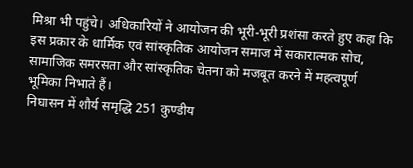मिश्रा भी पहुंचे। अधिकारियों ने आयोजन की भूरी-भूरी प्रशंसा करते हुए कहा कि इस प्रकार के धार्मिक एवं सांस्कृतिक आयोजन समाज में सकारात्मक सोच, सामाजिक समरसता और सांस्कृतिक चेतना को मजबूत करने में महत्वपूर्ण भूमिका निभाते हैं।
निघासन में शौर्य समृद्धि 251 कुण्डीय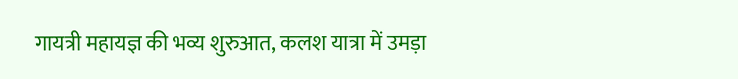गायत्री महायज्ञ की भव्य शुरुआत, कलश यात्रा में उमड़ा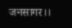जनसागर।।